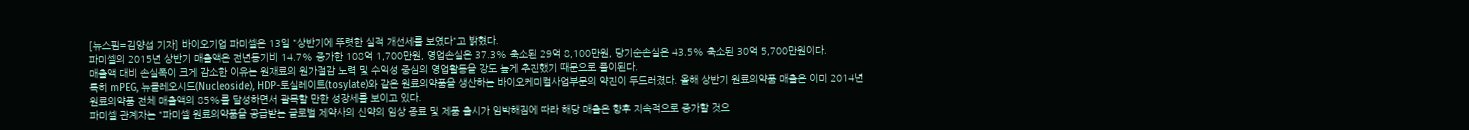[뉴스핌=김양섭 기자] 바이오기업 파미셀은 13일 "상반기에 뚜렷한 실적 개선세를 보였다"고 밝혔다.
파미셀의 2015년 상반기 매출액은 전년동기비 14.7% 증가한 108억 1,700만원, 영업손실은 37.3% 축소된 29억 8,100만원, 당기순손실은 43.5% 축소된 30억 5,700만원이다.
매출액 대비 손실폭이 크게 감소한 이유는 원재료의 원가절감 노력 및 수익성 중심의 영업활동을 강도 높게 추진했기 때문으로 풀이된다.
특히 mPEG, 뉴클레오시드(Nucleoside), HDP-토실레이트(tosylate)와 같은 원료의약품을 생산하는 바이오케미컬사업부문의 약진이 두드러졌다. 올해 상반기 원료의약품 매출은 이미 2014년 원료의약품 전체 매출액의 85%를 달성하면서 괄목할 만한 성장세를 보이고 있다.
파미셀 관계자는 “파미셀 원료의약품을 공급받는 글로벌 제약사의 신약의 임상 종료 및 제품 출시가 임박해짐에 따라 해당 매출은 향후 지속적으로 증가할 것으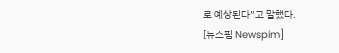로 예상된다”고 말했다.
[뉴스핌 Newspim]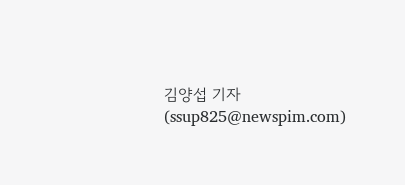김양섭 기자 (ssup825@newspim.com)